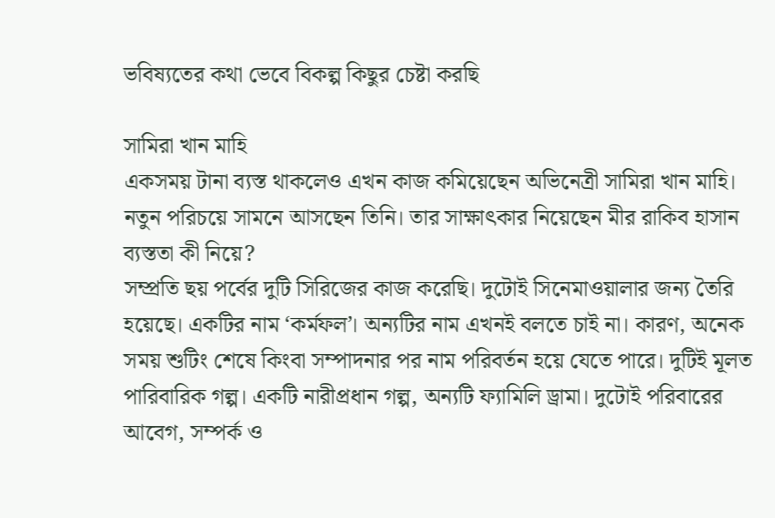ভবিষ্যতের কথা ভেবে বিকল্প কিছুর চেষ্টা করছি

সামিরা খান মাহি
একসময় টানা ব্যস্ত থাকলেও এখন কাজ কমিয়েছেন অভিনেত্রী সামিরা খান মাহি। নতুন পরিচয়ে সামনে আসছেন তিনি। তার সাক্ষাৎকার নিয়েছেন মীর রাকিব হাসান
ব্যস্ততা কী নিয়ে?
সম্প্রতি ছয় পর্বের দুটি সিরিজের কাজ করেছি। দুটোই সিনেমাওয়ালার জন্য তৈরি হয়েছে। একটির নাম ‘কর্মফল’। অন্যটির নাম এখনই বলতে চাই না। কারণ, অনেক সময় শুটিং শেষে কিংবা সম্পাদনার পর নাম পরিবর্তন হয়ে যেতে পারে। দুটিই মূলত পারিবারিক গল্প। একটি নারীপ্রধান গল্প, অন্যটি ফ্যামিলি ড্রামা। দুটোই পরিবারের আবেগ, সম্পর্ক ও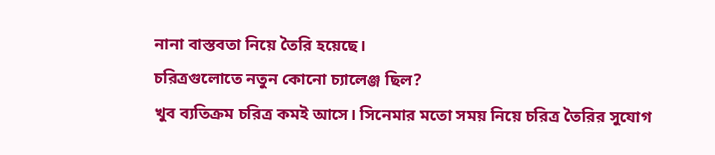নানা বাস্তবতা নিয়ে তৈরি হয়েছে।
চরিত্রগুলোতে নতুন কোনো চ্যালেঞ্জ ছিল?
খুব ব্যতিক্রম চরিত্র কমই আসে। সিনেমার মতো সময় নিয়ে চরিত্র তৈরির সুযোগ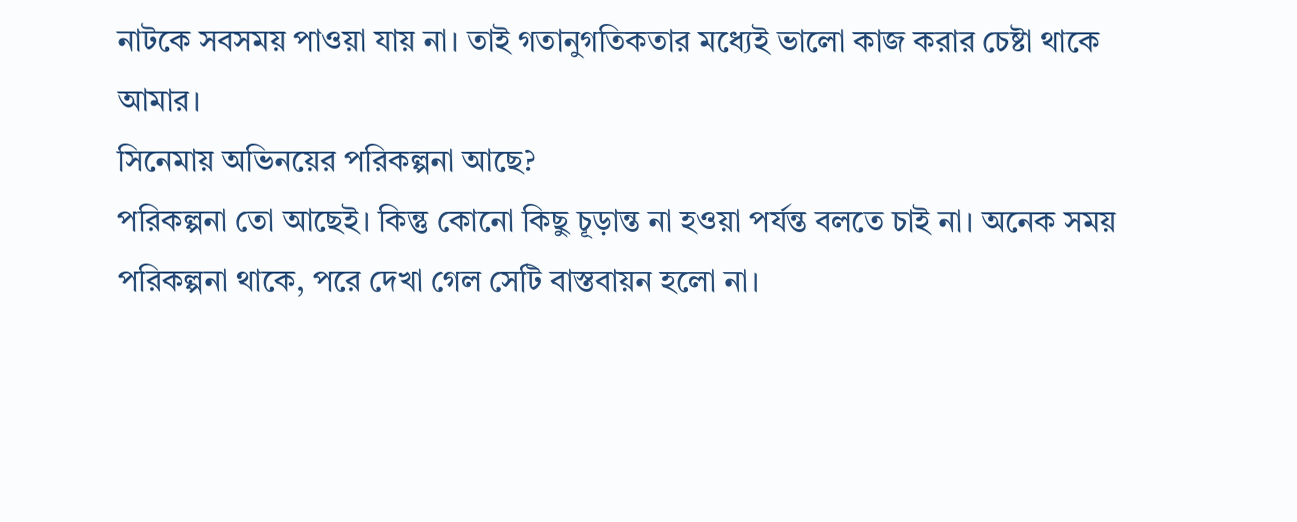নাটকে সবসময় পাওয়া যায় না। তাই গতানুগতিকতার মধ্যেই ভালো কাজ করার চেষ্টা থাকে আমার।
সিনেমায় অভিনয়ের পরিকল্পনা আছে?
পরিকল্পনা তো আছেই। কিন্তু কোনো কিছু চূড়ান্ত না হওয়া পর্যন্ত বলতে চাই না। অনেক সময় পরিকল্পনা থাকে, পরে দেখা গেল সেটি বাস্তবায়ন হলো না।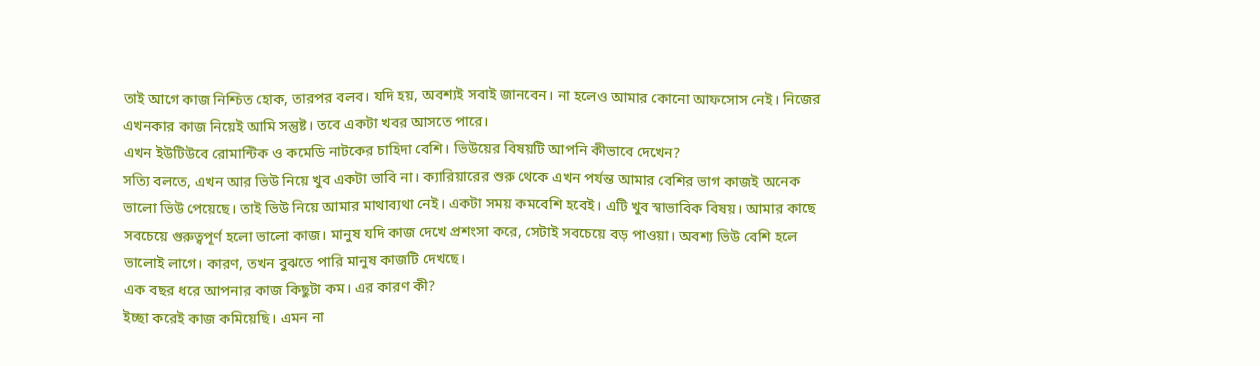তাই আগে কাজ নিশ্চিত হোক, তারপর বলব। যদি হয়, অবশ্যই সবাই জানবেন। না হলেও আমার কোনো আফসোস নেই। নিজের এখনকার কাজ নিয়েই আমি সন্তুষ্ট। তবে একটা খবর আসতে পারে।
এখন ইউটিউবে রোমান্টিক ও কমেডি নাটকের চাহিদা বেশি। ভিউয়ের বিষয়টি আপনি কীভাবে দেখেন?
সত্যি বলতে, এখন আর ভিউ নিয়ে খুব একটা ভাবি না। ক্যারিয়ারের শুরু থেকে এখন পর্যন্ত আমার বেশির ভাগ কাজই অনেক ভালো ভিউ পেয়েছে। তাই ভিউ নিয়ে আমার মাথাব্যথা নেই। একটা সময় কমবেশি হবেই। এটি খুব স্বাভাবিক বিষয়। আমার কাছে সবচেয়ে গুরুত্বপূর্ণ হলো ভালো কাজ। মানুষ যদি কাজ দেখে প্রশংসা করে, সেটাই সবচেয়ে বড় পাওয়া। অবশ্য ভিউ বেশি হলে ভালোই লাগে। কারণ, তখন বুঝতে পারি মানুষ কাজটি দেখছে।
এক বছর ধরে আপনার কাজ কিছুটা কম। এর কারণ কী?
ইচ্ছা করেই কাজ কমিয়েছি। এমন না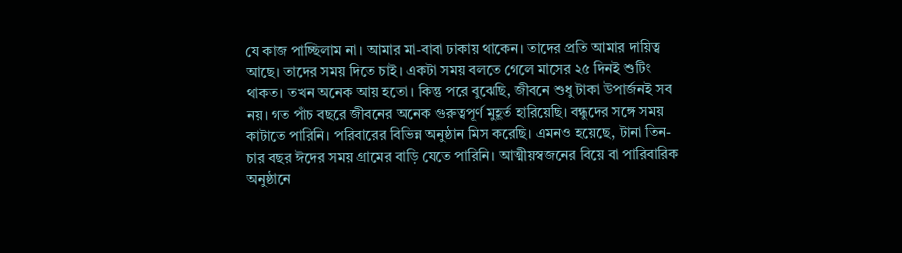যে কাজ পাচ্ছিলাম না। আমার মা-বাবা ঢাকায় থাকেন। তাদের প্রতি আমার দায়িত্ব আছে। তাদের সময় দিতে চাই। একটা সময় বলতে গেলে মাসের ২৫ দিনই শুটিং থাকত। তখন অনেক আয় হতো। কিন্তু পরে বুঝেছি, জীবনে শুধু টাকা উপার্জনই সব নয়। গত পাঁচ বছরে জীবনের অনেক গুরুত্বপূর্ণ মুহূর্ত হারিয়েছি। বন্ধুদের সঙ্গে সময় কাটাতে পারিনি। পরিবারের বিভিন্ন অনুষ্ঠান মিস করেছি। এমনও হয়েছে, টানা তিন-চার বছর ঈদের সময় গ্রামের বাড়ি যেতে পারিনি। আত্মীয়স্বজনের বিয়ে বা পারিবারিক অনুষ্ঠানে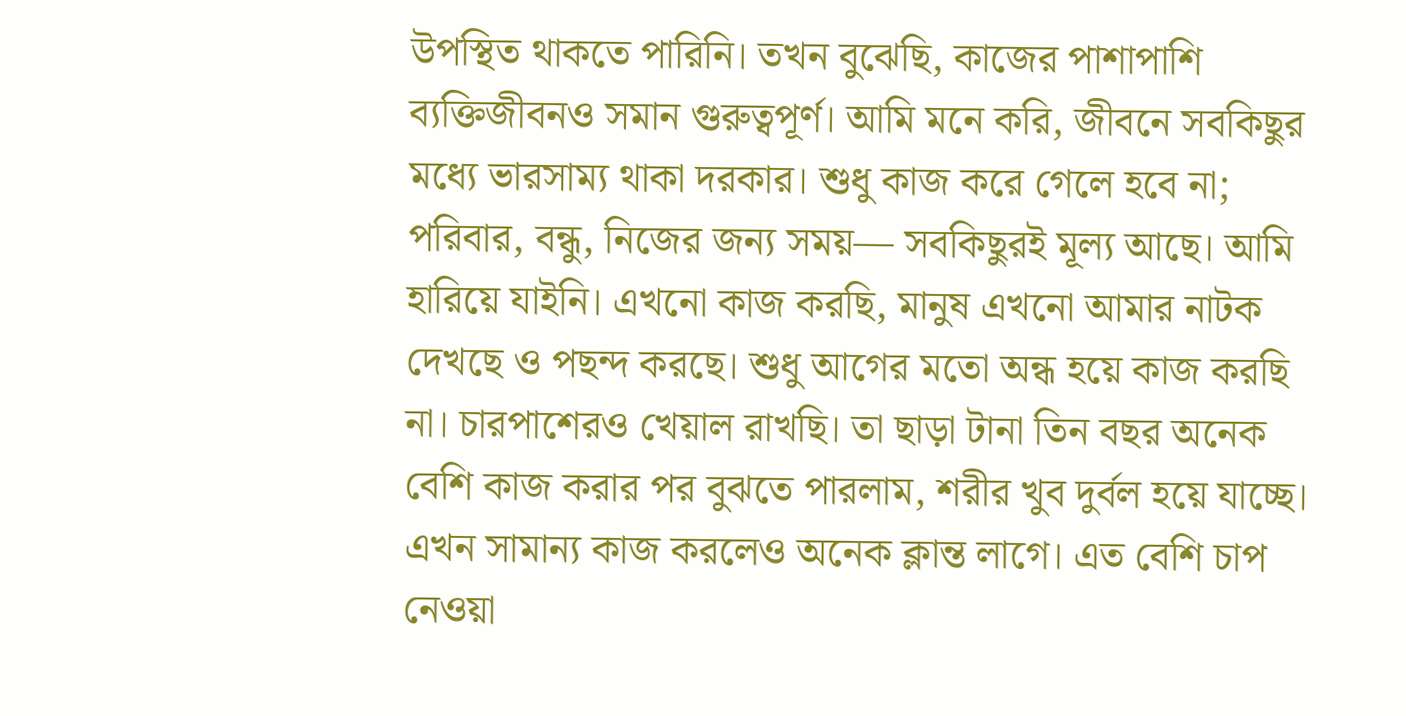উপস্থিত থাকতে পারিনি। তখন বুঝেছি, কাজের পাশাপাশি ব্যক্তিজীবনও সমান গুরুত্বপূর্ণ। আমি মনে করি, জীবনে সবকিছুর মধ্যে ভারসাম্য থাকা দরকার। শুধু কাজ করে গেলে হবে না; পরিবার, বন্ধু, নিজের জন্য সময়— সবকিছুরই মূল্য আছে। আমি হারিয়ে যাইনি। এখনো কাজ করছি, মানুষ এখনো আমার নাটক দেখছে ও পছন্দ করছে। শুধু আগের মতো অন্ধ হয়ে কাজ করছি না। চারপাশেরও খেয়াল রাখছি। তা ছাড়া টানা তিন বছর অনেক বেশি কাজ করার পর বুঝতে পারলাম, শরীর খুব দুর্বল হয়ে যাচ্ছে। এখন সামান্য কাজ করলেও অনেক ক্লান্ত লাগে। এত বেশি চাপ নেওয়া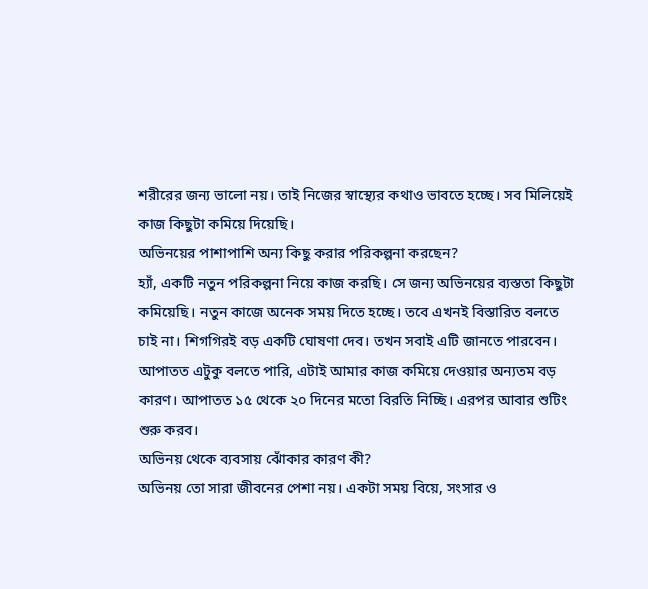শরীরের জন্য ভালো নয়। তাই নিজের স্বাস্থ্যের কথাও ভাবতে হচ্ছে। সব মিলিয়েই কাজ কিছুটা কমিয়ে দিয়েছি।
অভিনয়ের পাশাপাশি অন্য কিছু করার পরিকল্পনা করছেন?
হ্যাঁ, একটি নতুন পরিকল্পনা নিয়ে কাজ করছি। সে জন্য অভিনয়ের ব্যস্ততা কিছুটা কমিয়েছি। নতুন কাজে অনেক সময় দিতে হচ্ছে। তবে এখনই বিস্তারিত বলতে চাই না। শিগগিরই বড় একটি ঘোষণা দেব। তখন সবাই এটি জানতে পারবেন। আপাতত এটুকু বলতে পারি, এটাই আমার কাজ কমিয়ে দেওয়ার অন্যতম বড় কারণ। আপাতত ১৫ থেকে ২০ দিনের মতো বিরতি নিচ্ছি। এরপর আবার শুটিং শুরু করব।
অভিনয় থেকে ব্যবসায় ঝোঁকার কারণ কী?
অভিনয় তো সারা জীবনের পেশা নয়। একটা সময় বিয়ে, সংসার ও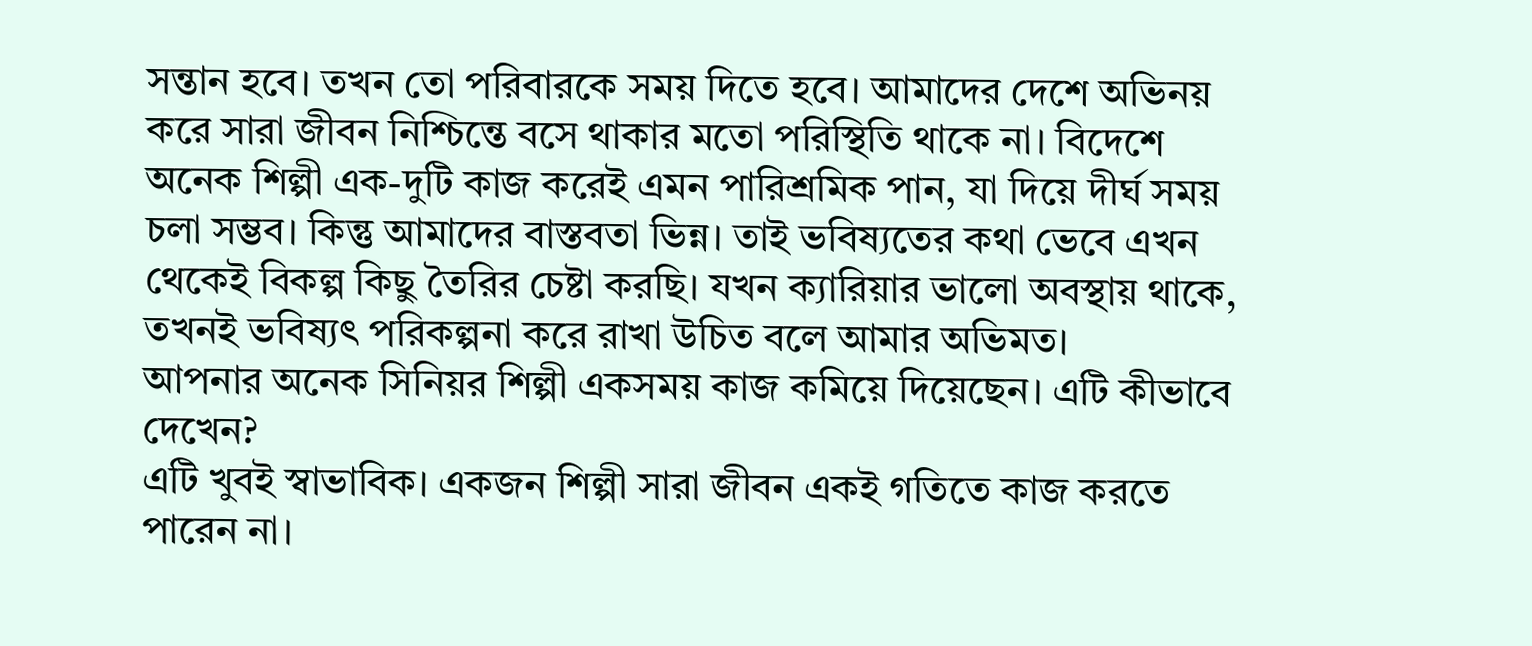সন্তান হবে। তখন তো পরিবারকে সময় দিতে হবে। আমাদের দেশে অভিনয় করে সারা জীবন নিশ্চিন্তে বসে থাকার মতো পরিস্থিতি থাকে না। বিদেশে অনেক শিল্পী এক-দুটি কাজ করেই এমন পারিশ্রমিক পান, যা দিয়ে দীর্ঘ সময় চলা সম্ভব। কিন্তু আমাদের বাস্তবতা ভিন্ন। তাই ভবিষ্যতের কথা ভেবে এখন থেকেই বিকল্প কিছু তৈরির চেষ্টা করছি। যখন ক্যারিয়ার ভালো অবস্থায় থাকে, তখনই ভবিষ্যৎ পরিকল্পনা করে রাখা উচিত বলে আমার অভিমত।
আপনার অনেক সিনিয়র শিল্পী একসময় কাজ কমিয়ে দিয়েছেন। এটি কীভাবে দেখেন?
এটি খুবই স্বাভাবিক। একজন শিল্পী সারা জীবন একই গতিতে কাজ করতে পারেন না।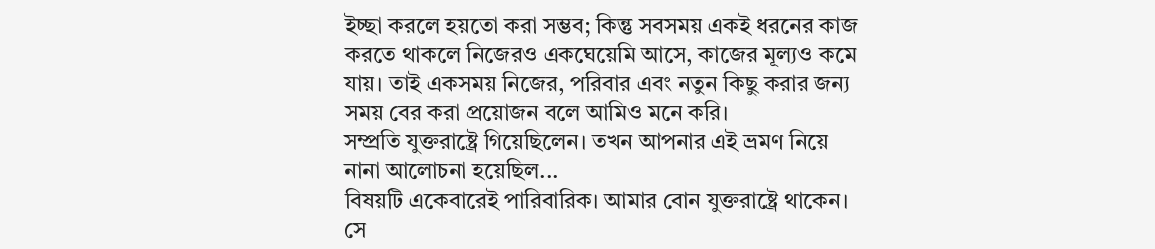ইচ্ছা করলে হয়তো করা সম্ভব; কিন্তু সবসময় একই ধরনের কাজ করতে থাকলে নিজেরও একঘেয়েমি আসে, কাজের মূল্যও কমে যায়। তাই একসময় নিজের, পরিবার এবং নতুন কিছু করার জন্য সময় বের করা প্রয়োজন বলে আমিও মনে করি।
সম্প্রতি যুক্তরাষ্ট্রে গিয়েছিলেন। তখন আপনার এই ভ্রমণ নিয়ে নানা আলোচনা হয়েছিল...
বিষয়টি একেবারেই পারিবারিক। আমার বোন যুক্তরাষ্ট্রে থাকেন। সে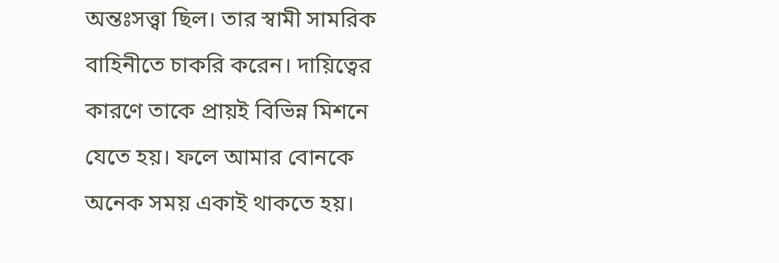অন্তঃসত্ত্বা ছিল। তার স্বামী সামরিক বাহিনীতে চাকরি করেন। দায়িত্বের কারণে তাকে প্রায়ই বিভিন্ন মিশনে যেতে হয়। ফলে আমার বোনকে অনেক সময় একাই থাকতে হয়।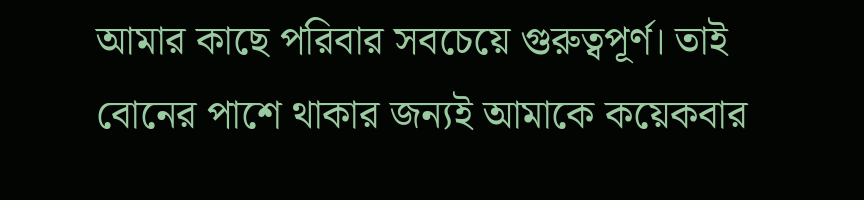আমার কাছে পরিবার সবচেয়ে গুরুত্বপূর্ণ। তাই বোনের পাশে থাকার জন্যই আমাকে কয়েকবার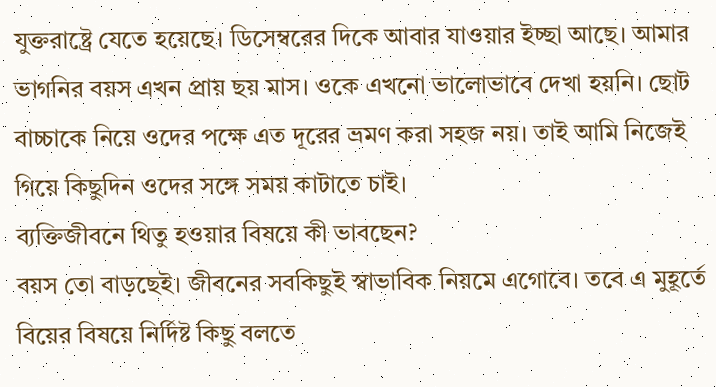যুক্তরাষ্ট্রে যেতে হয়েছে। ডিসেম্বরের দিকে আবার যাওয়ার ইচ্ছা আছে। আমার ভাগনির বয়স এখন প্রায় ছয় মাস। ওকে এখনো ভালোভাবে দেখা হয়নি। ছোট বাচ্চাকে নিয়ে ওদের পক্ষে এত দূরের ভ্রমণ করা সহজ নয়। তাই আমি নিজেই গিয়ে কিছুদিন ওদের সঙ্গে সময় কাটাতে চাই।
ব্যক্তিজীবনে থিতু হওয়ার বিষয়ে কী ভাবছেন?
বয়স তো বাড়ছেই। জীবনের সবকিছুই স্বাভাবিক নিয়মে এগোবে। তবে এ মুহূর্তে বিয়ের বিষয়ে নির্দিষ্ট কিছু বলতে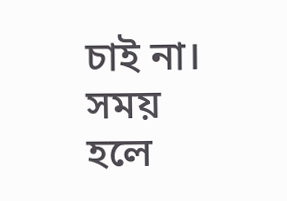চাই না। সময় হলে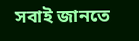সবাই জানতে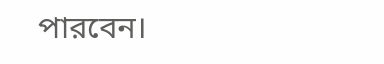পারবেন।